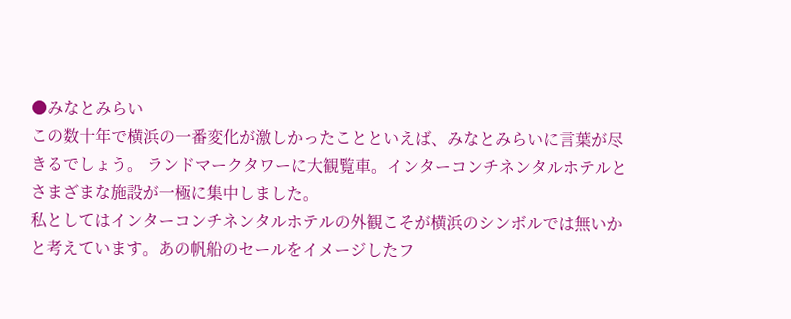●みなとみらい
この数十年で横浜の一番変化が激しかったことといえば、みなとみらいに言葉が尽きるでしょう。 ランドマークタワーに大観覧車。インターコンチネンタルホテルとさまざまな施設が一極に集中しました。
私としてはインターコンチネンタルホテルの外観こそが横浜のシンボルでは無いかと考えています。あの帆船のセールをイメージしたフ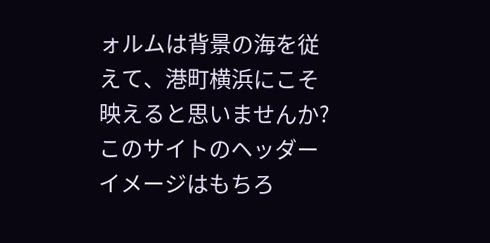ォルムは背景の海を従えて、港町横浜にこそ映えると思いませんか?
このサイトのヘッダーイメージはもちろ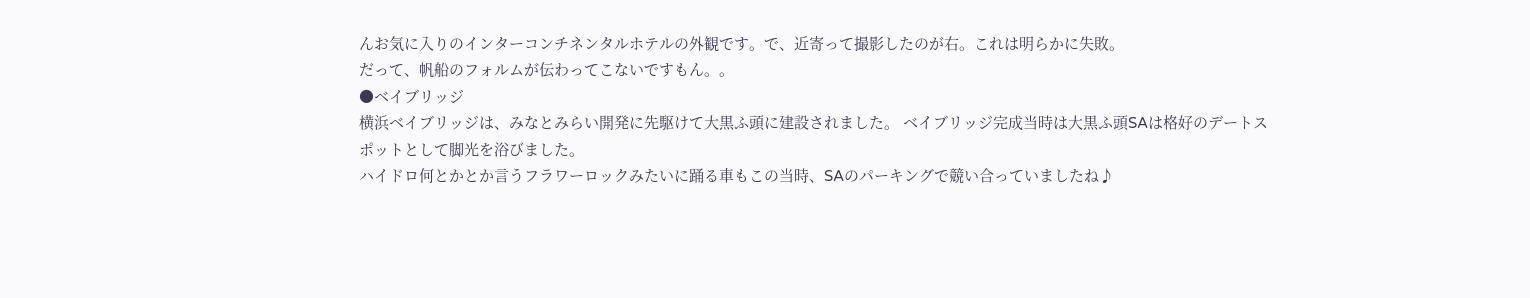んお気に入りのインターコンチネンタルホテルの外観です。で、近寄って撮影したのが右。これは明らかに失敗。
だって、帆船のフォルムが伝わってこないですもん。。
●ベイブリッジ
横浜ベイブリッジは、みなとみらい開発に先駆けて大黒ふ頭に建設されました。 ベイブリッジ完成当時は大黒ふ頭SAは格好のデートスポットとして脚光を浴びました。
ハイドロ何とかとか言うフラワーロックみたいに踊る車もこの当時、SAのパーキングで競い合っていましたね♪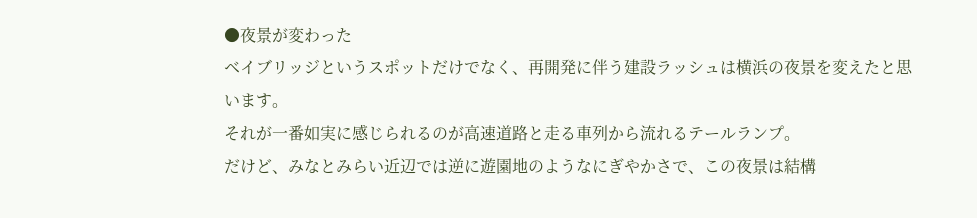●夜景が変わった
ベイブリッジというスポットだけでなく、再開発に伴う建設ラッシュは横浜の夜景を変えたと思います。
それが一番如実に感じられるのが高速道路と走る車列から流れるテールランプ。
だけど、みなとみらい近辺では逆に遊園地のようなにぎやかさで、この夜景は結構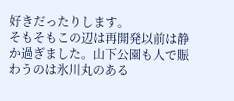好きだったりします。
そもそもこの辺は再開発以前は静か過ぎました。山下公園も人で賑わうのは氷川丸のある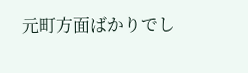元町方面ばかりでし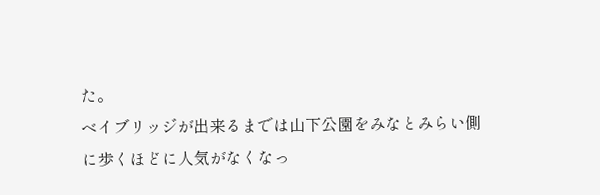た。
ベイブリッジが出来るまでは山下公園をみなとみらい側に歩くほどに人気がなくなっ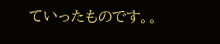ていったものです。。